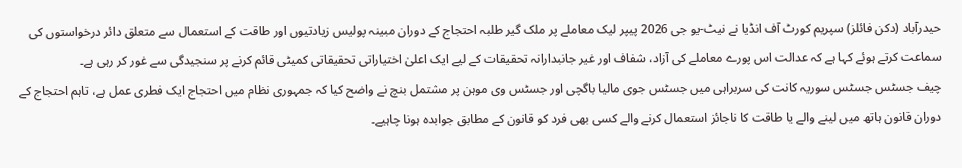حیدرآباد (دکن فائلز) سپریم کورٹ آف انڈیا نے نیٹ-یو جی 2026 پیپر لیک معاملے پر ملک گیر طلبہ احتجاج کے دوران مبینہ پولیس زیادتیوں اور طاقت کے استعمال سے متعلق دائر درخواستوں کی سماعت کرتے ہوئے کہا ہے کہ عدالت اس پورے معاملے کی آزاد، شفاف اور غیر جانبدارانہ تحقیقات کے لیے ایک اعلیٰ اختیاراتی تحقیقاتی کمیٹی قائم کرنے پر سنجیدگی سے غور کر رہی ہے۔
چیف جسٹس جسٹس سوریہ کانت کی سربراہی میں جسٹس جوی مالیا باگچی اور جسٹس وی موہن پر مشتمل بنچ نے واضح کیا کہ جمہوری نظام میں احتجاج ایک فطری عمل ہے، تاہم احتجاج کے دوران قانون ہاتھ میں لینے والے یا طاقت کا ناجائز استعمال کرنے والے کسی بھی فرد کو قانون کے مطابق جوابدہ ہونا چاہیے۔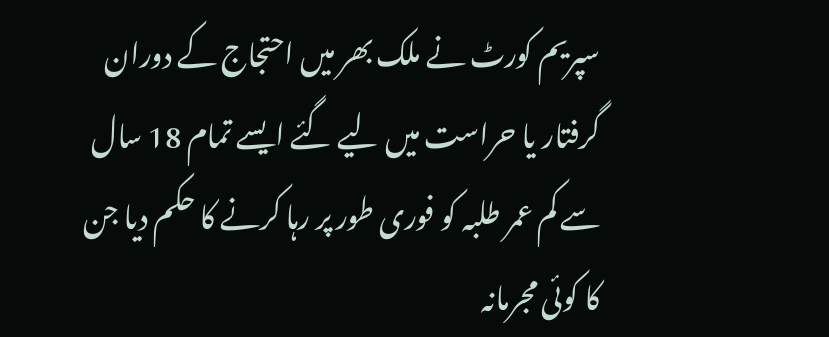سپریم کورٹ نے ملک بھر میں احتجاج کے دوران گرفتار یا حراست میں لیے گئے ایسے تمام 18 سال سے کم عمر طلبہ کو فوری طور پر رہا کرنے کا حکم دیا جن کا کوئی مجرمانہ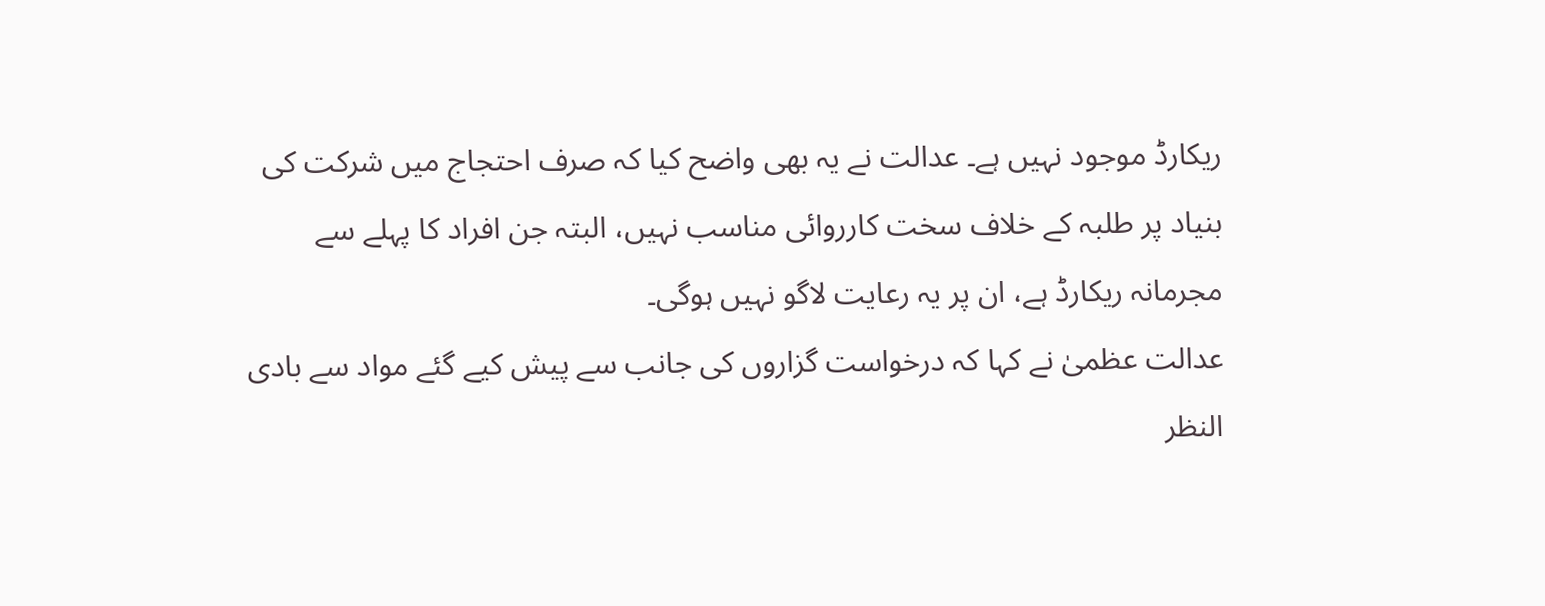ریکارڈ موجود نہیں ہے۔ عدالت نے یہ بھی واضح کیا کہ صرف احتجاج میں شرکت کی بنیاد پر طلبہ کے خلاف سخت کارروائی مناسب نہیں، البتہ جن افراد کا پہلے سے مجرمانہ ریکارڈ ہے، ان پر یہ رعایت لاگو نہیں ہوگی۔
عدالت عظمیٰ نے کہا کہ درخواست گزاروں کی جانب سے پیش کیے گئے مواد سے بادی النظر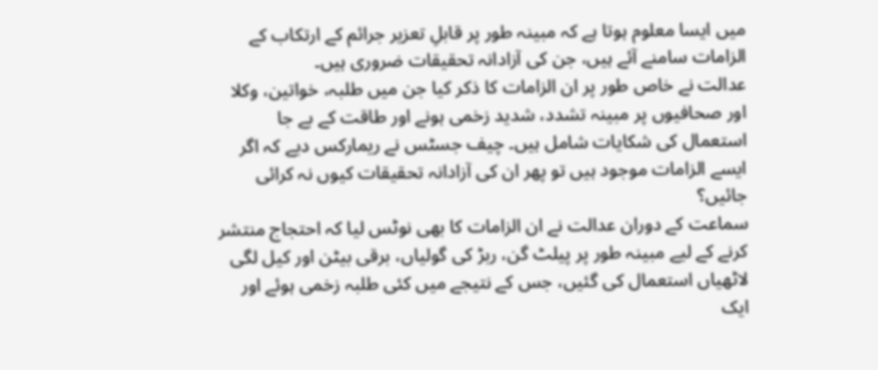میں ایسا معلوم ہوتا ہے کہ مبینہ طور پر قابلِ تعزیر جرائم کے ارتکاب کے الزامات سامنے آئے ہیں، جن کی آزادانہ تحقیقات ضروری ہیں۔
عدالت نے خاص طور پر ان الزامات کا ذکر کیا جن میں طلبہ، خواتین، وکلا اور صحافیوں پر مبینہ تشدد، شدید زخمی ہونے اور طاقت کے بے جا استعمال کی شکایات شامل ہیں۔ چیف جسٹس نے ریمارکس دیے کہ اگر ایسے الزامات موجود ہیں تو پھر ان کی آزادانہ تحقیقات کیوں نہ کرائی جائیں؟
سماعت کے دوران عدالت نے ان الزامات کا بھی نوٹس لیا کہ احتجاج منتشر کرنے کے لیے مبینہ طور پر پیلٹ گن، ربڑ کی گولیاں، برقی بیٹن اور کیل لگی لاٹھیاں استعمال کی گئیں، جس کے نتیجے میں کئی طلبہ زخمی ہوئے اور ایک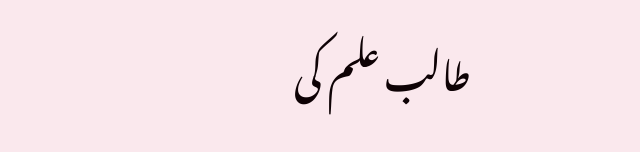طالب علم کی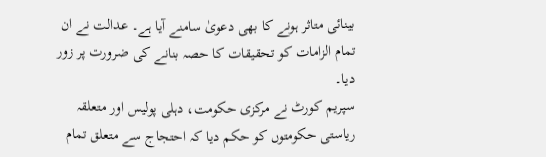بینائی متاثر ہونے کا بھی دعویٰ سامنے آیا ہے۔ عدالت نے ان تمام الزامات کو تحقیقات کا حصہ بنانے کی ضرورت پر زور دیا۔
سپریم کورٹ نے مرکزی حکومت، دہلی پولیس اور متعلقہ ریاستی حکومتوں کو حکم دیا کہ احتجاج سے متعلق تمام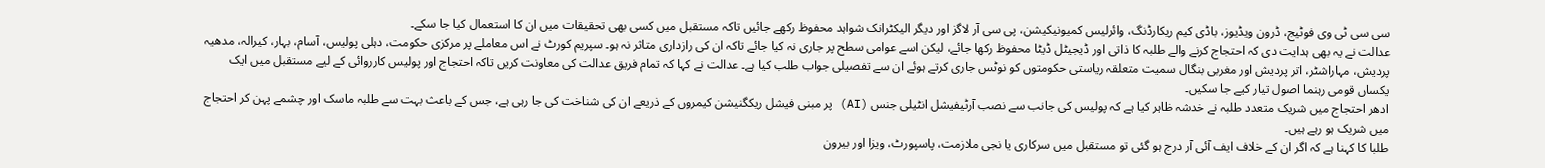سی سی ٹی وی فوٹیج، ڈرون ویڈیوز، باڈی کیم ریکارڈنگ، وائرلیس کمیونیکیشن، پی سی آر لاگز اور دیگر الیکٹرانک شواہد محفوظ رکھے جائیں تاکہ مستقبل میں کسی بھی تحقیقات میں ان کا استعمال کیا جا سکے۔
عدالت نے یہ بھی ہدایت دی کہ احتجاج کرنے والے طلبہ کا ذاتی اور ڈیجیٹل ڈیٹا محفوظ رکھا جائے، لیکن اسے عوامی سطح پر جاری نہ کیا جائے تاکہ ان کی رازداری متاثر نہ ہو۔ سپریم کورٹ نے اس معاملے پر مرکزی حکومت، دہلی پولیس، آسام، بہار، کیرالہ، مدھیہ پردیش، مہاراشٹر، اتر پردیش اور مغربی بنگال سمیت متعلقہ ریاستی حکومتوں کو نوٹس جاری کرتے ہوئے ان سے تفصیلی جواب طلب کیا ہے۔ عدالت نے کہا کہ تمام فریق عدالت کی معاونت کریں تاکہ احتجاج اور پولیس کارروائی کے لیے مستقبل میں ایک یکساں قومی رہنما اصول تیار کیے جا سکیں۔
ادھر احتجاج میں شریک متعدد طلبہ نے خدشہ ظاہر کیا ہے کہ پولیس کی جانب سے نصب آرٹیفیشل انٹیلی جنس (AI) پر مبنی فیشل ریکگنیشن کیمروں کے ذریعے ان کی شناخت کی جا رہی ہے، جس کے باعث بہت سے طلبہ ماسک اور چشمے پہن کر احتجاج میں شریک ہو رہے ہیں۔
طلبا کا کہنا ہے کہ اگر ان کے خلاف ایف آئی آر درج ہو گئی تو مستقبل میں سرکاری یا نجی ملازمت، پاسپورٹ، ویزا اور بیرون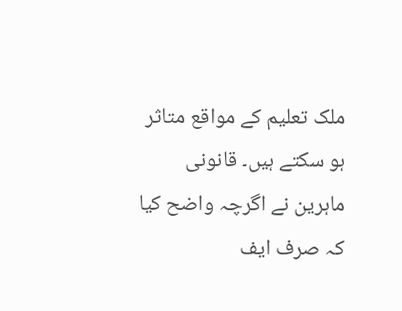ملک تعلیم کے مواقع متاثر ہو سکتے ہیں۔ قانونی ماہرین نے اگرچہ واضح کیا کہ صرف ایف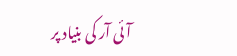آئی آر کی بنیاد پر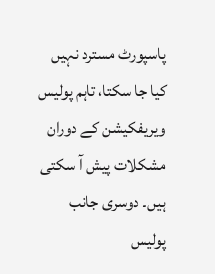پاسپورٹ مسترد نہیں کیا جا سکتا، تاہم پولیس ویریفکیشن کے دوران مشکلات پیش آ سکتی ہیں۔ دوسری جانب پولیس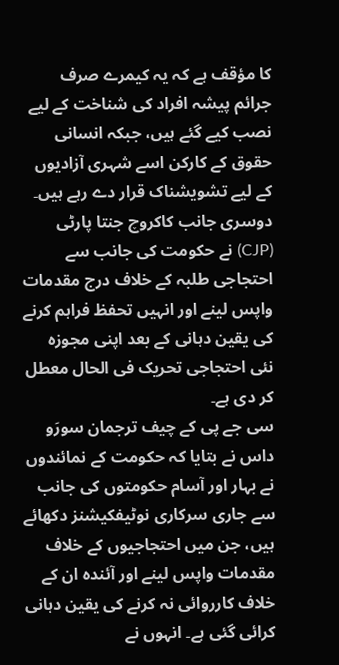کا مؤقف ہے کہ یہ کیمرے صرف جرائم پیشہ افراد کی شناخت کے لیے نصب کیے گئے ہیں، جبکہ انسانی حقوق کے کارکن اسے شہری آزادیوں کے لیے تشویشناک قرار دے رہے ہیں۔
دوسری جانب کاکروچ جنتا پارٹی (CJP) نے حکومت کی جانب سے احتجاجی طلبہ کے خلاف درج مقدمات واپس لینے اور انہیں تحفظ فراہم کرنے کی یقین دہانی کے بعد اپنی مجوزہ نئی احتجاجی تحریک فی الحال معطل کر دی ہے۔
سی جے پی کے چیف ترجمان سورَو داس نے بتایا کہ حکومت کے نمائندوں نے بہار اور آسام حکومتوں کی جانب سے جاری سرکاری نوٹیفکیشنز دکھائے ہیں، جن میں احتجاجیوں کے خلاف مقدمات واپس لینے اور آئندہ ان کے خلاف کارروائی نہ کرنے کی یقین دہانی کرائی گئی ہے۔ انہوں نے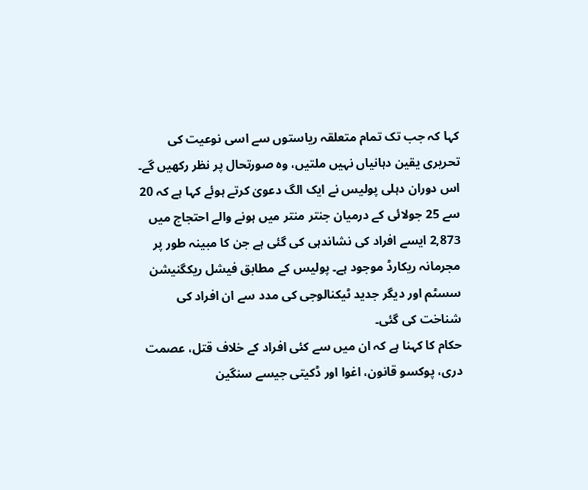کہا کہ جب تک تمام متعلقہ ریاستوں سے اسی نوعیت کی تحریری یقین دہانیاں نہیں ملتیں، وہ صورتحال پر نظر رکھیں گے۔
اس دوران دہلی پولیس نے ایک الگ دعویٰ کرتے ہوئے کہا ہے کہ 20 سے 25 جولائی کے درمیان جنتر منتر میں ہونے والے احتجاج میں 2,873 ایسے افراد کی نشاندہی کی گئی ہے جن کا مبینہ طور پر مجرمانہ ریکارڈ موجود ہے۔ پولیس کے مطابق فیشل ریکگنیشن سسٹم اور دیگر جدید ٹیکنالوجی کی مدد سے ان افراد کی شناخت کی گئی۔
حکام کا کہنا ہے کہ ان میں سے کئی افراد کے خلاف قتل، عصمت دری، پوکسو قانون، اغوا اور ڈکیتی جیسے سنگین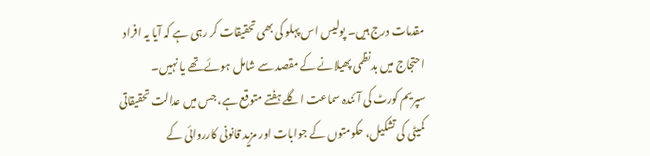مقدمات درج ہیں۔ پولیس اس پہلو کی بھی تحقیقات کر رہی ہے کہ آیا یہ افراد احتجاج میں بدنظمی پھیلانے کے مقصد سے شامل ہوئے تھے یا نہیں۔
سپریم کورٹ کی آئندہ سماعت اگلے ہفتے متوقع ہے، جس میں عدالت تحقیقاتی کمیٹی کی تشکیل، حکومتوں کے جوابات اور مزید قانونی کارروائی کے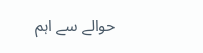حوالے سے اہم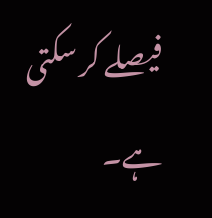فیصلے کر سکتی ہے۔